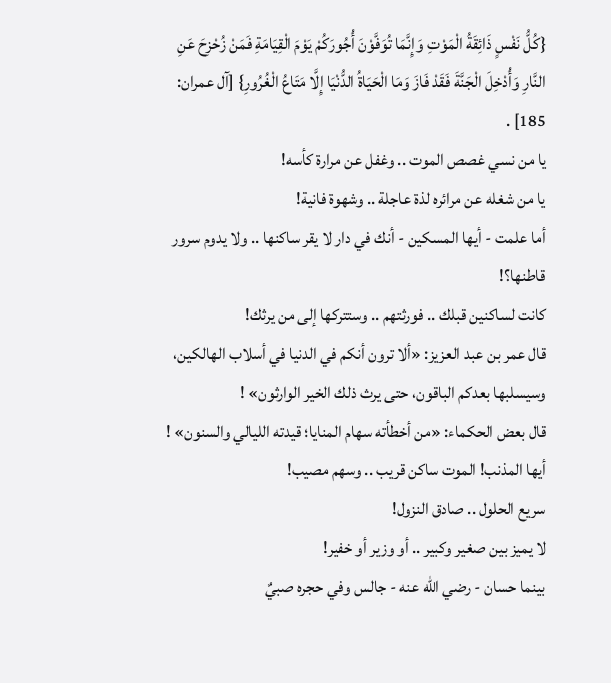{كُلُّ نَفْسٍ ذَائِقَةُ الْمَوْتِ وَإِنَّمَا تُوَفَّوْنَ أُجُورَكُمْ يَوْمَ الْقِيَامَةِ فَمَنْ زُحْزِحَ عَنِ النَّارِ وَأُدْخِلَ الْجَنَّةَ فَقَدْ فَازَ وَمَا الْحَيَاةُ الدُّنْيَا إِلَّا مَتَاعُ الْغُرُورِ} [آل عمران: 185] .
يا من نسي غصص الموت .. وغفل عن مرارة كأسه!
يا من شغله عن مرائره لذة عاجلة .. وشهوة فانية!
أما علمت - أيها المسكين - أنك في دار لا يقر ساكنها .. ولا يدوم سرور قاطنها؟!
كانت لساكنين قبلك .. فورثتهم .. وستتركها إلى من يرثك!
قال عمر بن عبد العزيز: «ألا ترون أنكم في الدنيا في أسلاب الهالكين، وسيسلبها بعدكم الباقون، حتى يرث ذلك الخير الوارثون» !
قال بعض الحكماء: «من أخطأته سهام المنايا؛ قيدته الليالي والسنون» !
أيها المذنب! الموت ساكن قريب .. وسهم مصيب!
سريع الحلول .. صادق النزول!
لا يميز بين صغير وكبير .. أو وزير أو خفير!
بينما حسان - رضي الله عنه - جالس وفي حجره صبيٌ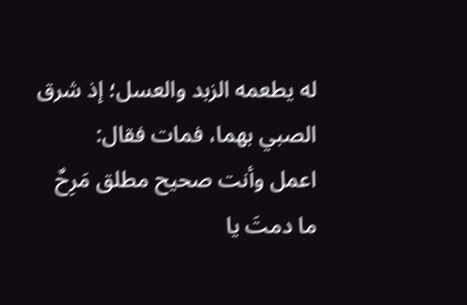له يطعمه الزبد والعسل؛ إذ شرق الصبي بهما، فمات فقال:
اعمل وأنت صحيح مطلق مَرِحٌ
ما دمتَ يا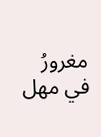مغرورُ في مهل